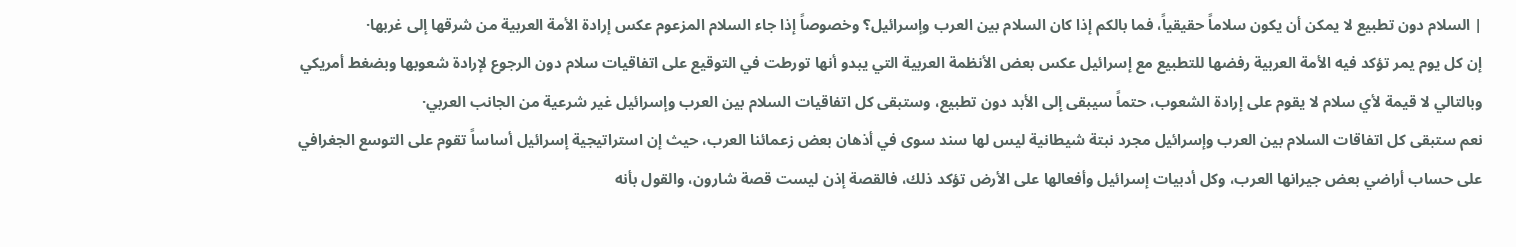| السلام دون تطبيع لا يمكن أن يكون سلاماً حقيقياً، فما بالكم إذا كان السلام بين العرب وإسرائيل؟ وخصوصاً إذا جاء السلام المزعوم عكس إرادة الأمة العربية من شرقها إلى غربها·
إن كل يوم يمر تؤكد فيه الأمة العربية رفضها للتطبيع مع إسرائيل عكس بعض الأنظمة العربية التي يبدو أنها تورطت في التوقيع على اتفاقيات سلام دون الرجوع لإرادة شعوبها وبضغط أمريكي وبالتالي لا قيمة لأي سلام لا يقوم على إرادة الشعوب، حتماً سيبقى إلى الأبد دون تطبيع، وستبقى كل اتفاقيات السلام بين العرب وإسرائيل غير شرعية من الجانب العربي·
نعم ستبقى كل اتفاقات السلام بين العرب وإسرائيل مجرد نبتة شيطانية ليس لها سند سوى في أذهان بعض زعمائنا العرب، حيث إن استراتيجية إسرائيل أساساً تقوم على التوسع الجغرافي على حساب أراضي بعض جيرانها العرب، وكل أدبيات إسرائيل وأفعالها على الأرض تؤكد ذلك، فالقصة إذن ليست قصة شارون، والقول بأنه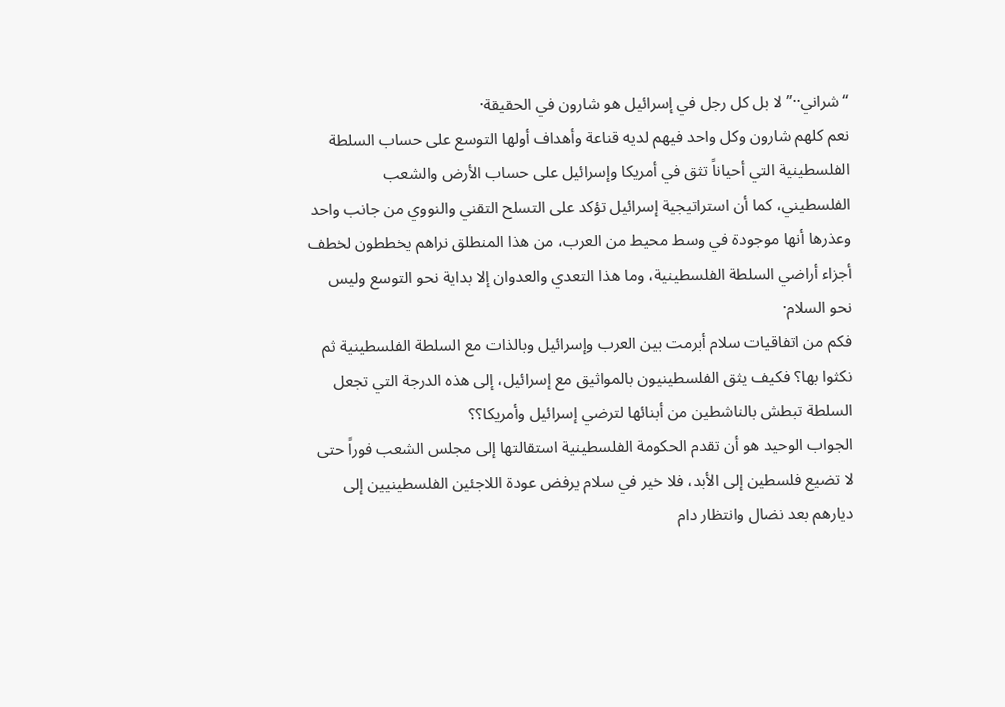“شراني··” لا بل كل رجل في إسرائيل هو شارون في الحقيقة·
نعم كلهم شارون وكل واحد فيهم لديه قناعة وأهداف أولها التوسع على حساب السلطة الفلسطينية التي أحياناً تثق في أمريكا وإسرائيل على حساب الأرض والشعب الفلسطيني، كما أن استراتيجية إسرائيل تؤكد على التسلح التقني والنووي من جانب واحد وعذرها أنها موجودة في وسط محيط من العرب، من هذا المنطلق نراهم يخططون لخطف أجزاء أراضي السلطة الفلسطينية، وما هذا التعدي والعدوان إلا بداية نحو التوسع وليس نحو السلام·
فكم من اتفاقيات سلام أبرمت بين العرب وإسرائيل وبالذات مع السلطة الفلسطينية ثم نكثوا بها؟ فكيف يثق الفلسطينيون بالمواثيق مع إسرائيل، إلى هذه الدرجة التي تجعل السلطة تبطش بالناشطين من أبنائها لترضي إسرائيل وأمريكا؟؟
الجواب الوحيد هو أن تقدم الحكومة الفلسطينية استقالتها إلى مجلس الشعب فوراً حتى لا تضيع فلسطين إلى الأبد، فلا خير في سلام يرفض عودة اللاجئين الفلسطينيين إلى ديارهم بعد نضال وانتظار دام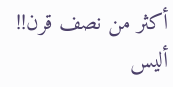أكثر من نصف قرن!! أليس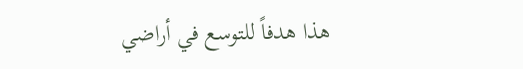هذا هدفاً للتوسع في أراضي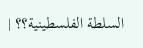السلطة الفلسطينية؟؟ |